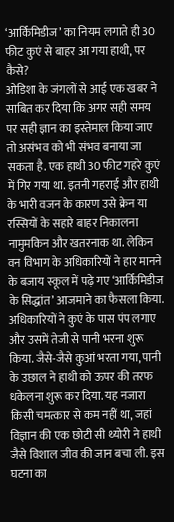‘आर्किमिडीज’ का नियम लगाते ही 30 फीट कुएं से बाहर आ गया हाथी, पर कैसे?
ओडिशा के जंगलों से आई एक खबर ने साबित कर दिया कि अगर सही समय पर सही ज्ञान का इस्तेमाल किया जाए तो असंभव को भी संभव बनाया जा सकता है. एक हाथी 30 फीट गहरे कुएं में गिर गया था. इतनी गहराई और हाथी के भारी वजन के कारण उसे क्रेन या रस्सियों के सहारे बाहर निकालना नामुमकिन और खतरनाक था. लेकिन वन विभाग के अधिकारियों ने हार मानने के बजाय स्कूल में पढ़े गए ‘आर्किमिडीज के सिद्धांत’ आजमाने का फैसला किया.
अधिकारियों ने कुएं के पास पंप लगाए और उसमें तेजी से पानी भरना शुरू किया. जैसे-जैसे कुआं भरता गया, पानी के उछाल ने हाथी को ऊपर की तरफ धकेलना शुरू कर दिया. यह नजारा किसी चमत्कार से कम नहीं था, जहां विज्ञान की एक छोटी सी थ्योरी ने हाथी जैसे विशाल जीव की जान बचा ली. इस घटना का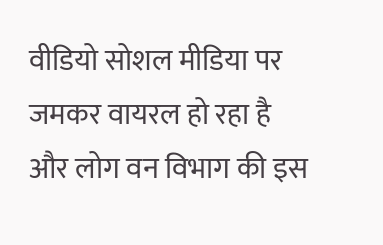वीडियो सोशल मीडिया पर जमकर वायरल हो रहा है और लोग वन विभाग की इस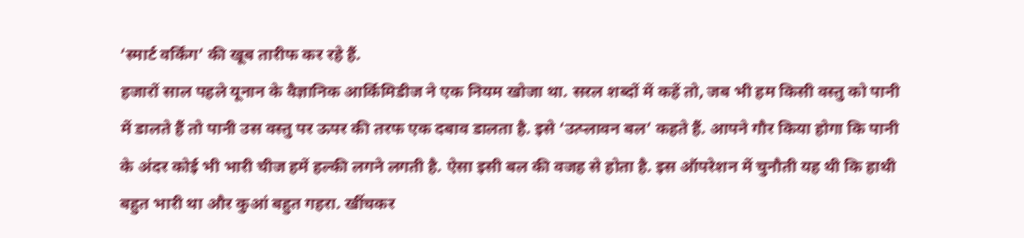‘स्मार्ट वर्किंग’ की खूब तारीफ कर रहे हैं.
हजारों साल पहले यूनान के वैज्ञानिक आर्किमिडीज ने एक नियम खोजा था. सरल शब्दों में कहें तो, जब भी हम किसी वस्तु को पानी में डालते हैं तो पानी उस वस्तु पर ऊपर की तरफ एक दबाव डालता है. इसे ‘उत्प्लावन बल’ कहते हैं. आपने गौर किया होगा कि पानी के अंदर कोई भी भारी चीज हमें हल्की लगने लगती है. ऐसा इसी बल की वजह से होता है. इस ऑपरेशन में चुनौती यह थी कि हाथी बहुत भारी था और कुआं बहुत गहरा. खींचकर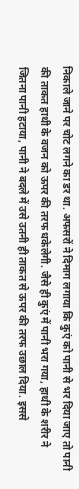निकाले जाने पर चोट लगने का डर था. अफसरों ने दिमाग लगाया कि कुएं को पानी से भर दिया जाए तो पानी की ताकत हाथी के वजन को ऊपर की तरफ धकेलेगी. जैसे ही कुएं में पानी भरा गया, हाथी के शरीर ने जितना पानी हटाया, पानी ने बदले में उसे उतनी ही ताकत से ऊपर की तरफ उछाल दिया. इससे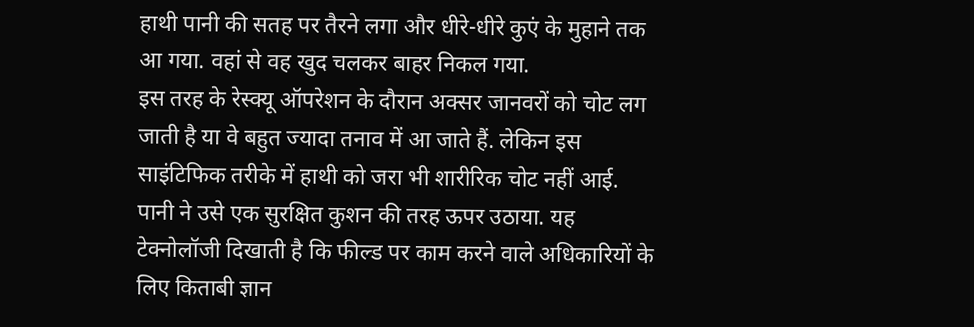हाथी पानी की सतह पर तैरने लगा और धीरे-धीरे कुएं के मुहाने तक आ गया. वहां से वह खुद चलकर बाहर निकल गया.
इस तरह के रेस्क्यू ऑपरेशन के दौरान अक्सर जानवरों को चोट लग जाती है या वे बहुत ज्यादा तनाव में आ जाते हैं. लेकिन इस साइंटिफिक तरीके में हाथी को जरा भी शारीरिक चोट नहीं आई. पानी ने उसे एक सुरक्षित कुशन की तरह ऊपर उठाया. यह टेक्नोलॉजी दिखाती है कि फील्ड पर काम करने वाले अधिकारियों के लिए किताबी ज्ञान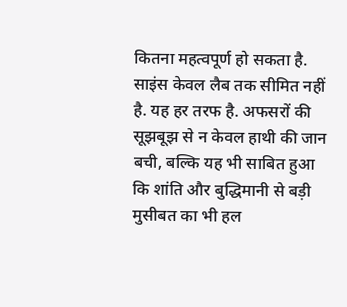कितना महत्वपूर्ण हो सकता है.
साइंस केवल लैब तक सीमित नहीं है. यह हर तरफ है. अफसरों की सूझबूझ से न केवल हाथी की जान बची, बल्कि यह भी साबित हुआ कि शांति और बुद्धिमानी से बड़ी मुसीबत का भी हल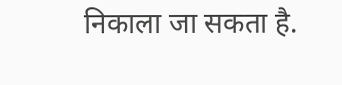निकाला जा सकता है.